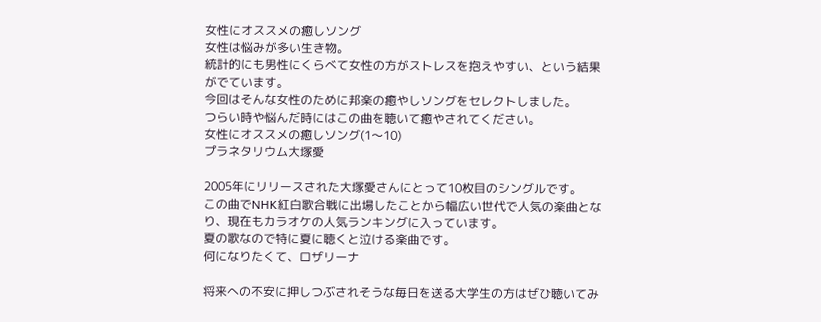女性にオススメの癒しソング
女性は悩みが多い生き物。
統計的にも男性にくらべて女性の方がストレスを抱えやすい、という結果がでています。
今回はそんな女性のために邦楽の癒やしソングをセレクトしました。
つらい時や悩んだ時にはこの曲を聴いて癒やされてください。
女性にオススメの癒しソング(1〜10)
プラネタリウム大塚愛

2005年にリリースされた大塚愛さんにとって10枚目のシングルです。
この曲でNHK紅白歌合戦に出場したことから幅広い世代で人気の楽曲となり、現在もカラオケの人気ランキングに入っています。
夏の歌なので特に夏に聴くと泣ける楽曲です。
何になりたくて、ロザリーナ

将来への不安に押しつぶされそうな毎日を送る大学生の方はぜひ聴いてみ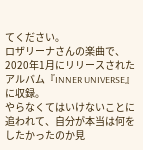てください。
ロザリーナさんの楽曲で、2020年1月にリリースされたアルバム『INNER UNIVERSE』に収録。
やらなくてはいけないことに追われて、自分が本当は何をしたかったのか見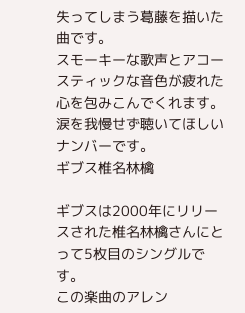失ってしまう葛藤を描いた曲です。
スモーキーな歌声とアコースティックな音色が疲れた心を包みこんでくれます。
涙を我慢せず聴いてほしいナンバーです。
ギブス椎名林檎

ギブスは2000年にリリースされた椎名林檎さんにとって5枚目のシングルです。
この楽曲のアレン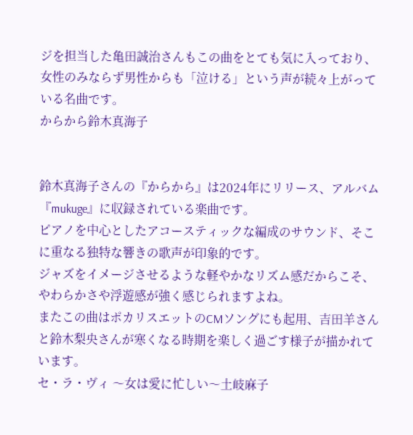ジを担当した亀田誠治さんもこの曲をとても気に入っており、女性のみならず男性からも「泣ける」という声が続々上がっている名曲です。
からから鈴木真海子


鈴木真海子さんの『からから』は2024年にリリース、アルバム『mukuge』に収録されている楽曲です。
ピアノを中心としたアコースティックな編成のサウンド、そこに重なる独特な響きの歌声が印象的です。
ジャズをイメージさせるような軽やかなリズム感だからこそ、やわらかさや浮遊感が強く感じられますよね。
またこの曲はポカリスエットのCMソングにも起用、吉田羊さんと鈴木梨央さんが寒くなる時期を楽しく過ごす様子が描かれています。
セ・ラ・ヴィ 〜女は愛に忙しい〜土岐麻子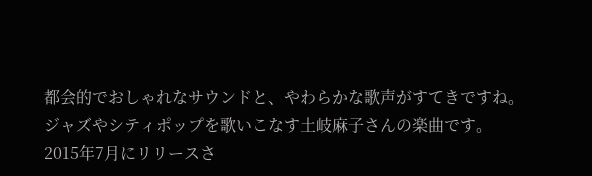都会的でおしゃれなサウンドと、やわらかな歌声がすてきですね。
ジャズやシティポップを歌いこなす土岐麻子さんの楽曲です。
2015年7月にリリースさ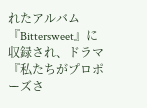れたアルバム『Bittersweet』に収録され、ドラマ『私たちがプロポーズさ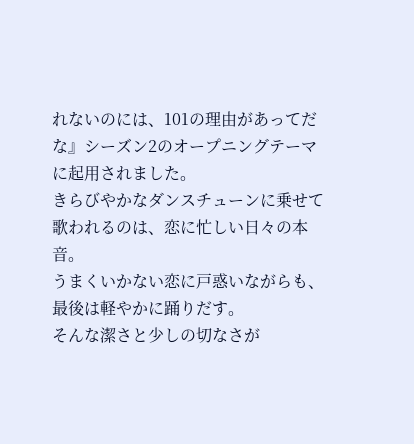れないのには、101の理由があってだな』シーズン2のオープニングテーマに起用されました。
きらびやかなダンスチューンに乗せて歌われるのは、恋に忙しい日々の本音。
うまくいかない恋に戸惑いながらも、最後は軽やかに踊りだす。
そんな潔さと少しの切なさが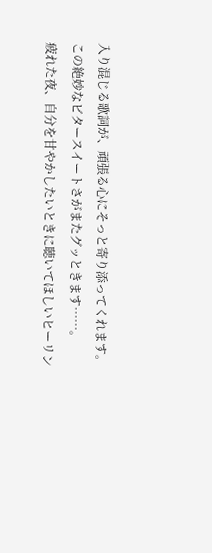入り混じる歌詞が、頑張る心にそっと寄り添ってくれます。
この絶妙なビタースイートさがまたグッときます……。
疲れた夜、自分を甘やかしたいときに聴いてほしいヒーリン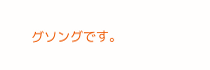グソングです。